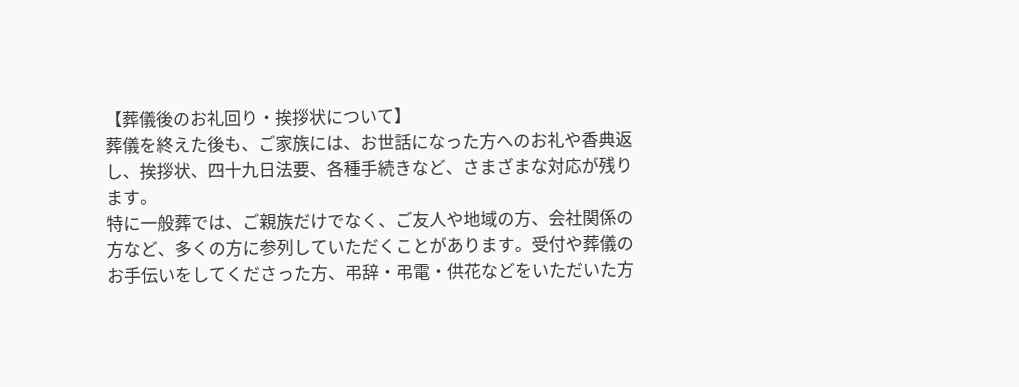【葬儀後のお礼回り・挨拶状について】
葬儀を終えた後も、ご家族には、お世話になった方へのお礼や香典返し、挨拶状、四十九日法要、各種手続きなど、さまざまな対応が残ります。
特に一般葬では、ご親族だけでなく、ご友人や地域の方、会社関係の方など、多くの方に参列していただくことがあります。受付や葬儀のお手伝いをしてくださった方、弔辞・弔電・供花などをいただいた方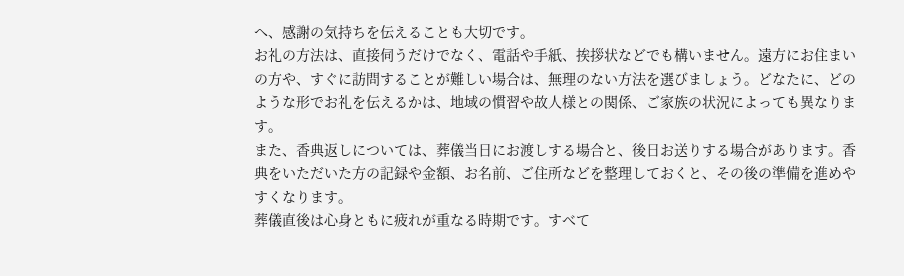へ、感謝の気持ちを伝えることも大切です。
お礼の方法は、直接伺うだけでなく、電話や手紙、挨拶状などでも構いません。遠方にお住まいの方や、すぐに訪問することが難しい場合は、無理のない方法を選びましょう。どなたに、どのような形でお礼を伝えるかは、地域の慣習や故人様との関係、ご家族の状況によっても異なります。
また、香典返しについては、葬儀当日にお渡しする場合と、後日お送りする場合があります。香典をいただいた方の記録や金額、お名前、ご住所などを整理しておくと、その後の準備を進めやすくなります。
葬儀直後は心身ともに疲れが重なる時期です。すべて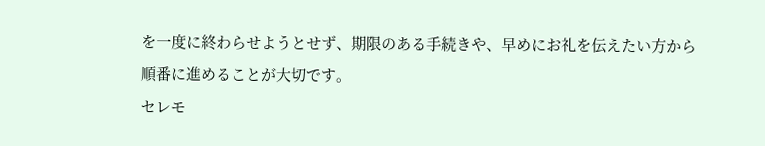を一度に終わらせようとせず、期限のある手続きや、早めにお礼を伝えたい方から順番に進めることが大切です。
セレモ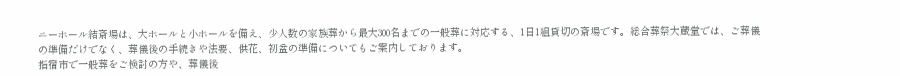ニーホール結斎場は、大ホールと小ホールを備え、少人数の家族葬から最大300名までの一般葬に対応する、1日1組貸切の斎場です。総合葬祭大蔵堂では、ご葬儀の準備だけでなく、葬儀後の手続きや法要、供花、初盆の準備についてもご案内しております。
指宿市で一般葬をご検討の方や、葬儀後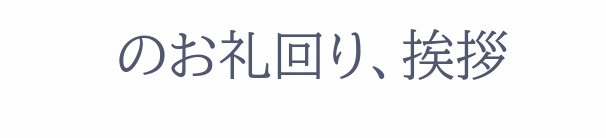のお礼回り、挨拶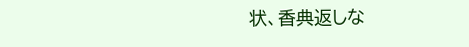状、香典返しな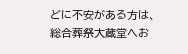どに不安がある方は、総合葬祭大蔵堂へお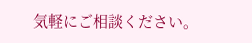気軽にご相談ください。